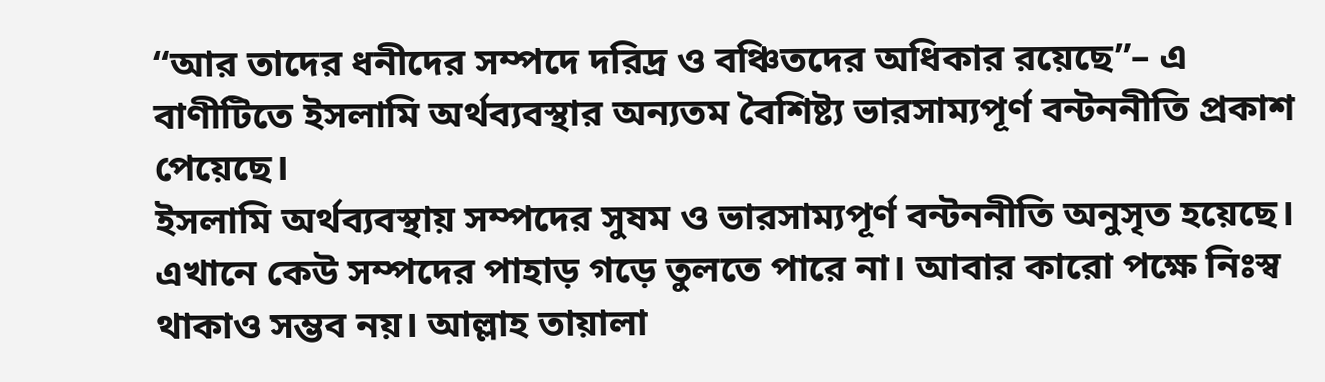“আর তাদের ধনীদের সম্পদে দরিদ্র ও বঞ্চিতদের অধিকার রয়েছে”– এ বাণীটিতে ইসলামি অর্থব্যবস্থার অন্যতম বৈশিষ্ট্য ভারসাম্যপূর্ণ বন্টননীতি প্রকাশ পেয়েছে।
ইসলামি অর্থব্যবস্থায় সম্পদের সুষম ও ভারসাম্যপূর্ণ বন্টননীতি অনুসৃত হয়েছে। এখানে কেউ সম্পদের পাহাড় গড়ে তুলতে পারে না। আবার কারো পক্ষে নিঃস্ব থাকাও সম্ভব নয়। আল্লাহ তায়ালা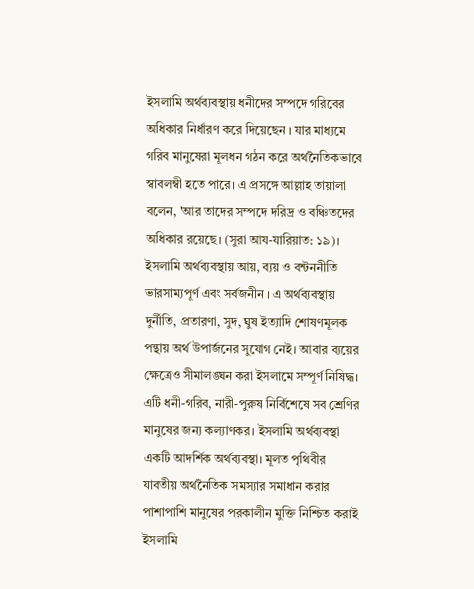ইসলামি অর্থব্যবস্থায় ধনীদের সম্পদে গরিবের অধিকার নির্ধারণ করে দিয়েছেন । যার মাধ্যমে গরিব মানুষেরা মূলধন গঠন করে অর্থনৈতিকভাবে স্বাবলম্বী হতে পারে। এ প্রসঙ্গে আল্লাহ তায়ালা বলেন, 'আর তাদের সম্পদে দরিদ্র ও বঞ্চিতদের অধিকার রয়েছে। (সুরা আয-যারিয়াত: ১৯)।
ইসলামি অর্থব্যবস্থায় আয়, ব্যয় ও বন্টননীতি ভারসাম্যপূর্ণ এবং সর্বজনীন । এ অর্থব্যবস্থায় দুর্নীতি, প্রতারণা, সুদ, ঘুষ ইত্যাদি শোষণমূলক পন্থায় অর্থ উপার্জনের সুযোগ নেই। আবার ব্যয়ের ক্ষেত্রেও সীমালঙ্ঘন করা ইসলামে সম্পূর্ণ নিষিদ্ধ। এটি ধনী-গরিব, নারী-পুরুষ নির্বিশেষে সব শ্রেণির মানুষের জন্য কল্যাণকর। ইসলামি অর্থব্যবস্থা একটি আদর্শিক অর্থব্যবস্থা। মূলত পৃথিবীর যাবতীয় অর্থনৈতিক সমস্যার সমাধান করার পাশাপাশি মানুষের পরকালীন মুক্তি নিশ্চিত করাই ইসলামি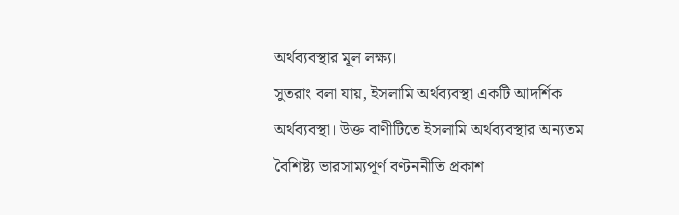অর্থব্যবস্থার মূল লক্ষ্য।
সুতরাং বলা যায়, ইসলামি অর্থব্যবস্থা একটি আদর্শিক অর্থব্যবস্থা। উক্ত বাণীটিতে ইসলামি অর্থব্যবস্থার অন্যতম বৈশিষ্ট্য ভারসাম্যপূর্ণ বণ্টননীতি প্রকাশ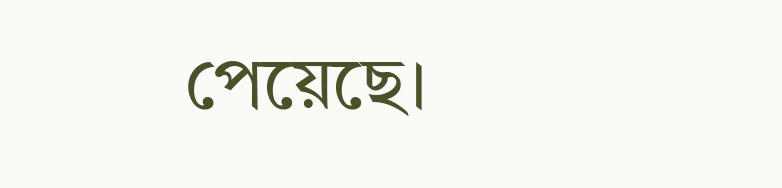পেয়েছে।